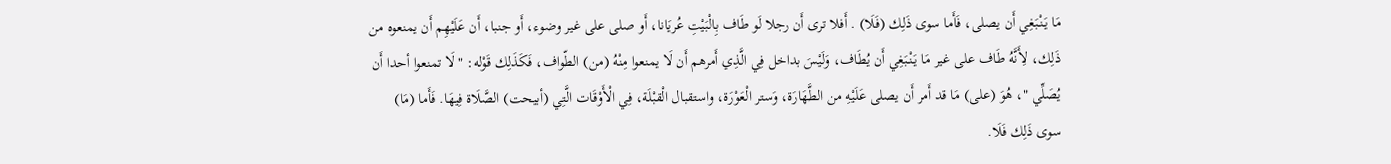مَا يَنْبَغِي أَن يصلى، فَأَما سوى ذَلِك (فَلَا) . أَفلا ترى أَن رجلا لَو طَاف بِالْبَيْتِ عُريَانا، أَو صلى على غير وضوء، أَو جنبا، أَن عَلَيْهِم أَن يمنعوه من ذَلِك، لِأَنَّهُ طَاف على غير مَا يَنْبَغِي أَن يُطَاف، وَلَيْسَ بداخل فِي الَّذِي أَمرهم أَن لَا يمنعوا مِنْهُ (من) الطّواف، فَكَذَلِك قَوْله: " لَا تمنعوا أحدا أَن يُصَلِّي "، هُوَ (على) مَا قد أَمر أَن يصلى عَلَيْهِ من الطَّهَارَة، وَستر الْعَوْرَة، واستقبال الْقبْلَة، فِي الْأَوْقَات الَّتِي (أبيحت) الصَّلَاة فِيهَا. فَأَما (مَا) سوى ذَلِك فَلَا.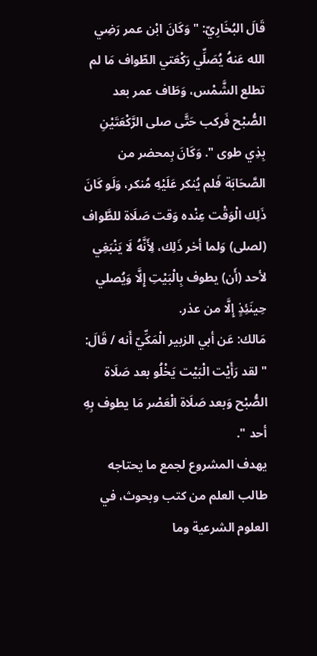قَالَ البُخَارِيّ: " وَكَانَ ابْن عمر رَضِي الله عَنهُ يُصَلِّي رَكْعَتي الطّواف مَا لم تطلع الشَّمْس، وَطَاف عمر بعد الصُّبْح فَركب حَتَّى صلى الرَّكْعَتَيْنِ بِذِي طوى ". وَكَانَ بِمحضر من الصَّحَابَة فَلم يُنكر عَلَيْهِ مُنكر، وَلَو كَانَ ذَلِك الْوَقْت عِنْده وَقت صَلَاة للطَّواف (لصلى) وَلما أخر ذَلِك، لِأَنَّهُ لَا يَنْبَغِي لأحد (أَن) يطوف بِالْبَيْتِ إِلَّا وَيُصلي حِينَئِذٍ إِلَّا من عذر.
مَالك: عَن أبي الزبير الْمَكِّيّ أَنه / قَالَ: " لقد رَأَيْت الْبَيْت يَخْلُو بعد صَلَاة الصُّبْح وَبعد صَلَاة الْعَصْر مَا يطوف بِهِ أحد ".
يهدف المشروع لجمع ما يحتاجه طالب العلم من كتب وبحوث، في العلوم الشرعية وما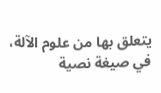يتعلق بها من علوم الآلة، في صيغة نصية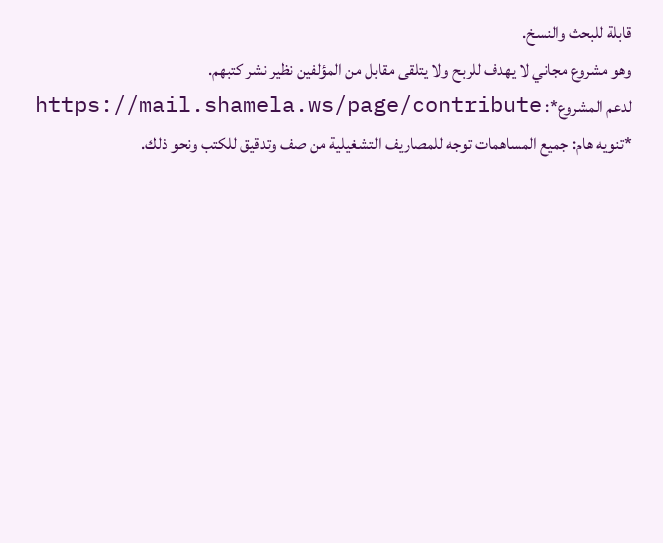قابلة للبحث والنسخ.
وهو مشروع مجاني لا يهدف للربح ولا يتلقى مقابل من المؤلفين نظير نشر كتبهم.
لدعم المشروع*: https://mail.shamela.ws/page/contribute
*تنويه هام: جميع المساهمات توجه للمصاريف التشغيلية من صف وتدقيق للكتب ونحو ذلك.